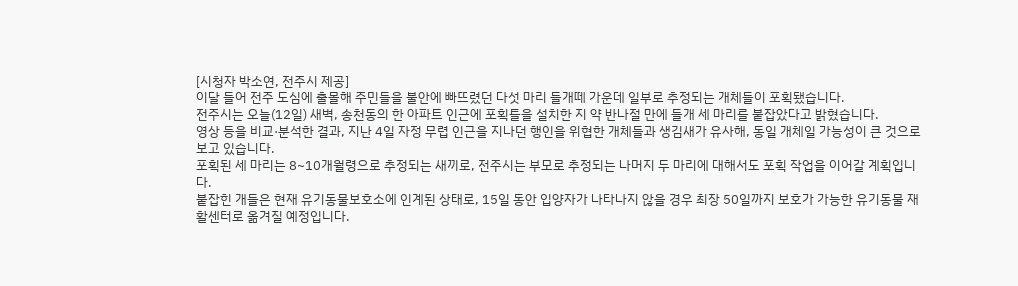[시청자 박소연, 전주시 제공]
이달 들어 전주 도심에 출몰해 주민들을 불안에 빠뜨렸던 다섯 마리 들개떼 가운데 일부로 추정되는 개체들이 포획됐습니다.
전주시는 오늘(12일) 새벽, 송천동의 한 아파트 인근에 포획틀을 설치한 지 약 반나절 만에 들개 세 마리를 붙잡았다고 밝혔습니다.
영상 등을 비교·분석한 결과, 지난 4일 자정 무렵 인근을 지나던 행인을 위협한 개체들과 생김새가 유사해, 동일 개체일 가능성이 큰 것으로 보고 있습니다.
포획된 세 마리는 8~10개월령으로 추정되는 새끼로, 전주시는 부모로 추정되는 나머지 두 마리에 대해서도 포획 작업을 이어갈 계획입니다.
붙잡힌 개들은 현재 유기동물보호소에 인계된 상태로, 15일 동안 입양자가 나타나지 않을 경우 최장 50일까지 보호가 가능한 유기동물 재활센터로 옮겨질 예정입니다.